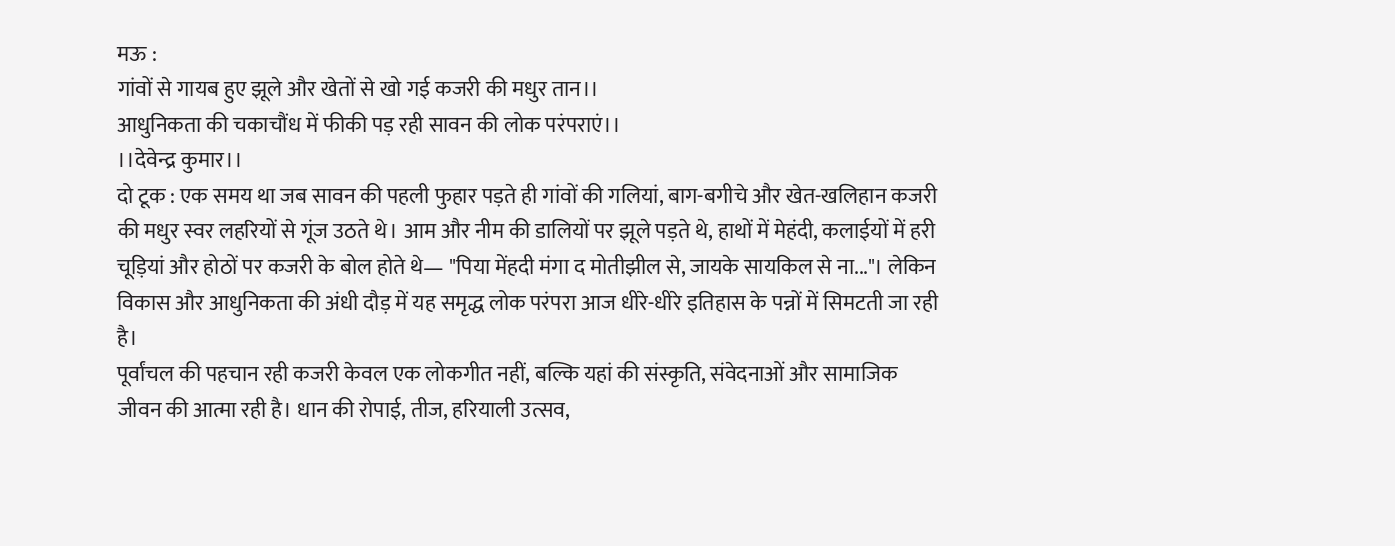मऊ :
गांवों से गायब हुए झूले और खेतों से खो गई कजरी की मधुर तान।।
आधुनिकता की चकाचौंध में फीकी पड़ रही सावन की लोक परंपराएं।।
।।देवेन्द्र कुमार।।
दो टूक : एक समय था जब सावन की पहली फुहार पड़ते ही गांवों की गलियां, बाग-बगीचे और खेत-खलिहान कजरी की मधुर स्वर लहरियों से गूंज उठते थे। आम और नीम की डालियों पर झूले पड़ते थे, हाथों में मेहंदी, कलाईयों में हरी चूड़ियां और होठों पर कजरी के बोल होते थे— "पिया मेंहदी मंगा द मोतीझील से, जायके सायकिल से ना..."। लेकिन विकास और आधुनिकता की अंधी दौड़ में यह समृद्ध लोक परंपरा आज धीरे-धीरे इतिहास के पन्नों में सिमटती जा रही है।
पूर्वांचल की पहचान रही कजरी केवल एक लोकगीत नहीं, बल्कि यहां की संस्कृति, संवेदनाओं और सामाजिक जीवन की आत्मा रही है। धान की रोपाई, तीज, हरियाली उत्सव,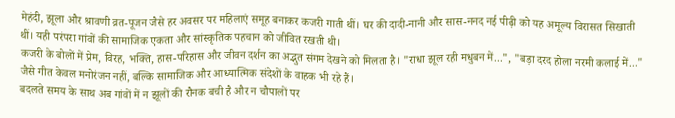मेहंदी, झूला और श्रावणी व्रत-पूजन जैसे हर अवसर पर महिलाएं समूह बनाकर कजरी गाती थीं। घर की दादी-नानी और सास-ननद नई पीढ़ी को यह अमूल्य विरासत सिखाती थीं। यही परंपरा गांवों की सामाजिक एकता और सांस्कृतिक पहचान को जीवित रखती थी।
कजरी के बोलों में प्रेम, विरह, भक्ति, हास-परिहास और जीवन दर्शन का अद्भुत संगम देखने को मिलता है। "राधा झूल रही मधुबन में...", "बड़ा दरद होला नरमी कलाई में..." जैसे गीत केवल मनोरंजन नहीं, बल्कि सामाजिक और आध्यात्मिक संदेशों के वाहक भी रहे हैं।
बदलते समय के साथ अब गांवों में न झूलों की रौनक बची है और न चौपालों पर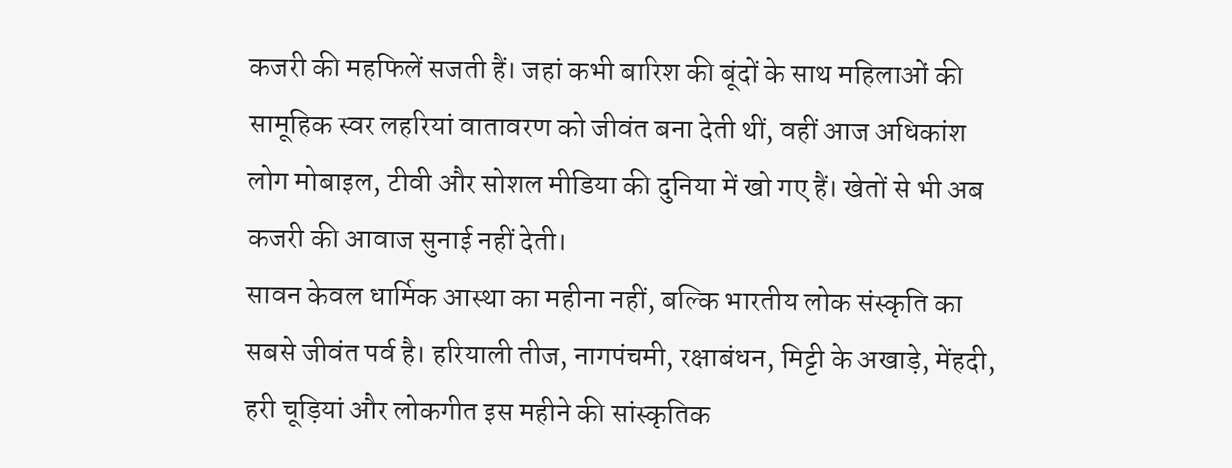कजरी की महफिलें सजती हैं। जहां कभी बारिश की बूंदों के साथ महिलाओं की सामूहिक स्वर लहरियां वातावरण को जीवंत बना देती थीं, वहीं आज अधिकांश लोग मोबाइल, टीवी और सोशल मीडिया की दुनिया में खो गए हैं। खेतों से भी अब कजरी की आवाज सुनाई नहीं देती।
सावन केवल धार्मिक आस्था का महीना नहीं, बल्कि भारतीय लोक संस्कृति का सबसे जीवंत पर्व है। हरियाली तीज, नागपंचमी, रक्षाबंधन, मिट्टी के अखाड़े, मेंहदी, हरी चूड़ियां और लोकगीत इस महीने की सांस्कृतिक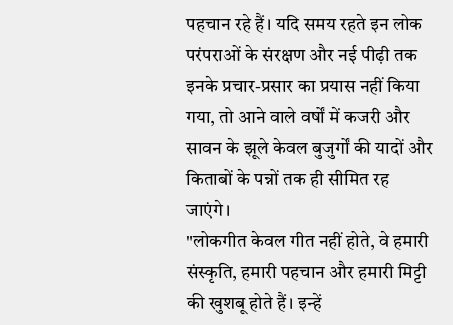पहचान रहे हैं। यदि समय रहते इन लोक परंपराओं के संरक्षण और नई पीढ़ी तक इनके प्रचार-प्रसार का प्रयास नहीं किया गया, तो आने वाले वर्षों में कजरी और सावन के झूले केवल बुजुर्गों की यादों और किताबों के पन्नों तक ही सीमित रह जाएंगे।
"लोकगीत केवल गीत नहीं होते, वे हमारी संस्कृति, हमारी पहचान और हमारी मिट्टी की खुशबू होते हैं। इन्हें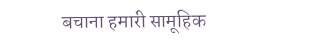बचाना हमारी सामूहिक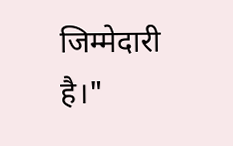जिम्मेदारी है।"